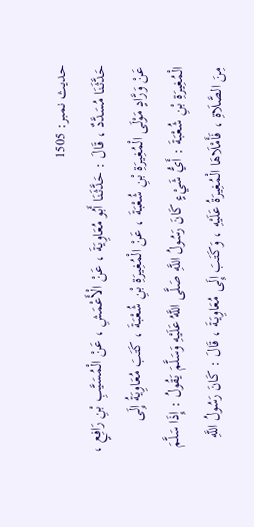حدیث نمبر: 1505
حَدَّثَنَا مُسَدَّدٌ ، قَالَ : حَدَّثَنَا أَبُو مُعَاوِيَةَ ، عَنْ الْأَعْمَشِ ، عَنْ الْمُسَيَّبِ بْنِ رَافِعٍ ، عَنْ وَرَّادٍ مَوْلَى الْمُغِيرَةِ بْنِ شُعْبَةَ ، عَنْ الْمُغِيرَةِ بْنِ شُعْبَةَ ، كَتَبَ مُعَاوِيَةُ إِلَى الْمُغِيرَةِ بْنِ شُعْبَةَ : أَيُّ شَيْءٍ كَانَ رَسُولُ اللَّهِ صَلَّى اللَّهُ عَلَيْهِ وَسَلَّمَ يَقُولُ : إِذَا سَلَّمَ مِنَ الصَّلَاةِ ، فَأَمْلَاهَا الْمُغِيرَةُ عَلَيْهِ ، وَكَتَبَ إِلَى مُعَاوِيَةَ ، قَالَ : كَانَ رَسُولُ اللَّهِ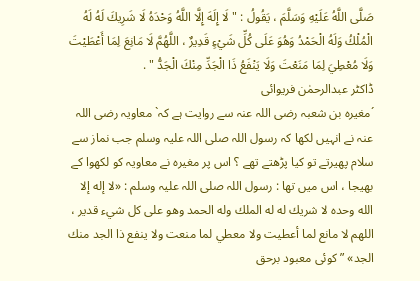صَلَّى اللَّهُ عَلَيْهِ وَسَلَّمَ ، يَقُولُ : " لَا إِلَهَ إِلَّا اللَّهُ وَحْدَهُ لَا شَرِيكَ لَهُ لَهُ الْمُلْكُ وَلَهُ الْحَمْدُ وَهُوَ عَلَى كُلِّ شَيْءٍ قَدِيرٌ ، اللَّهُمَّ لَا مَانِعَ لِمَا أَعْطَيْتَ وَلَا مُعْطِيَ لِمَا مَنَعْتَ وَلَا يَنْفَعُ ذَا الْجَدِّ مِنْكَ الْجَدُّ " .
ڈاکٹر عبدالرحمٰن فریوائی
´مغیرہ بن شعبہ رضی اللہ عنہ سے روایت ہے کہ` معاویہ رضی اللہ عنہ نے انہیں لکھا کہ رسول اللہ صلی اللہ علیہ وسلم جب نماز سے سلام پھیرتے تو کیا پڑھتے تھے ؟ اس پر مغیرہ نے معاویہ کو لکھوا کے بھیجا ، اس میں تھا : رسول اللہ صلی اللہ علیہ وسلم : «لا إله إلا الله وحده لا شريك له له الملك وله الحمد وهو على كل شيء قدير ، اللهم لا مانع لما أعطيت ولا معطي لما منعت ولا ينفع ذا الجد منك الجد» ” کوئی معبود برحق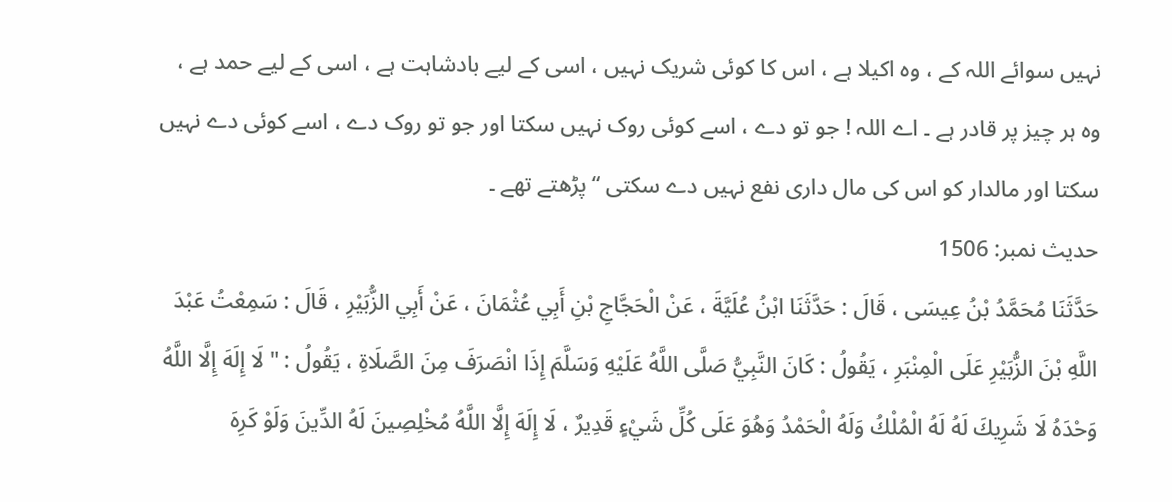نہیں سوائے اللہ کے ، وہ اکیلا ہے ، اس کا کوئی شریک نہیں ، اسی کے لیے بادشاہت ہے ، اسی کے لیے حمد ہے ، وہ ہر چیز پر قادر ہے ۔ اے اللہ ! جو تو دے ، اسے کوئی روک نہیں سکتا اور جو تو روک دے ، اسے کوئی دے نہیں سکتا اور مالدار کو اس کی مال داری نفع نہیں دے سکتی “ پڑھتے تھے ۔
حدیث نمبر: 1506
حَدَّثَنَا مُحَمَّدُ بْنُ عِيسَى ، قَالَ : حَدَّثَنَا ابْنُ عُلَيَّةَ ، عَنْ الْحَجَّاجِ بْنِ أَبِي عُثْمَانَ ، عَنْ أَبِي الزُّبَيْرِ ، قَالَ : سَمِعْتُ عَبْدَ اللَّهِ بْنَ الزُّبَيْرِ عَلَى الْمِنْبَرِ ، يَقُولُ : كَانَ النَّبِيُّ صَلَّى اللَّهُ عَلَيْهِ وَسَلَّمَ إِذَا انْصَرَفَ مِنَ الصَّلَاةِ ، يَقُولُ : " لَا إِلَهَ إِلَّا اللَّهُ وَحْدَهُ لَا شَرِيكَ لَهُ لَهُ الْمُلْكُ وَلَهُ الْحَمْدُ وَهُوَ عَلَى كُلِّ شَيْءٍ قَدِيرٌ ، لَا إِلَهَ إِلَّا اللَّهُ مُخْلِصِينَ لَهُ الدِّينَ وَلَوْ كَرِهَ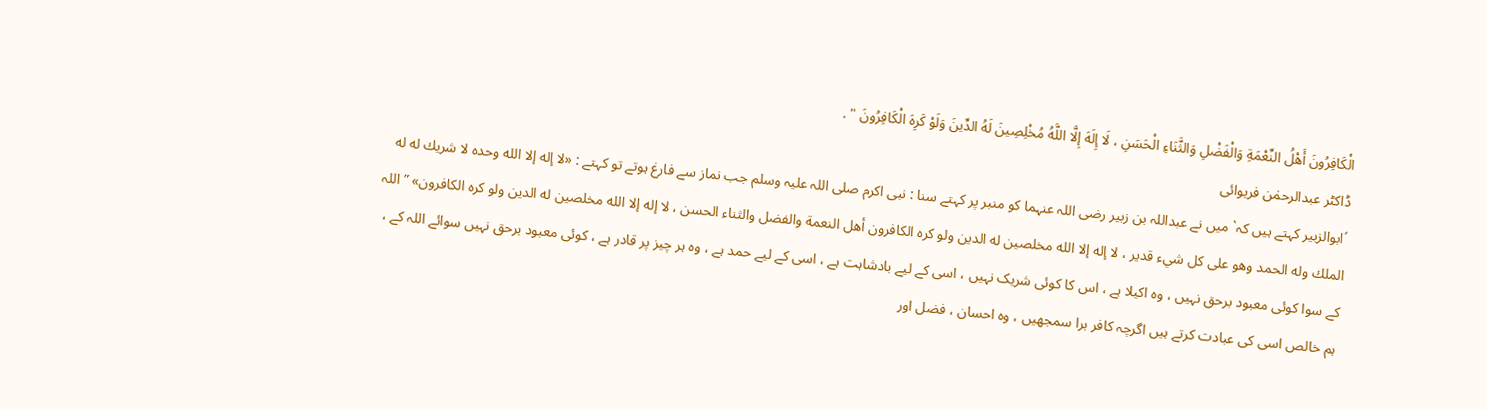الْكَافِرُونَ أَهْلُ النِّعْمَةِ وَالْفَضْلِ وَالثَّنَاءِ الْحَسَنِ ، لَا إِلَهَ إِلَّا اللَّهُ مُخْلِصِينَ لَهُ الدِّينَ وَلَوْ كَرِهَ الْكَافِرُونَ " .
ڈاکٹر عبدالرحمٰن فریوائی
´ابوالزبیر کہتے ہیں کہ` میں نے عبداللہ بن زبیر رضی اللہ عنہما کو منبر پر کہتے سنا : نبی اکرم صلی اللہ علیہ وسلم جب نماز سے فارغ ہوتے تو کہتے : «لا إله إلا الله وحده لا شريك له له الملك وله الحمد وهو على كل شيء قدير ، لا إله إلا الله مخلصين له الدين ولو كره الكافرون أهل النعمة والفضل والثناء الحسن ، لا إله إلا الله مخلصين له الدين ولو كره الكافرون» ” اللہ کے سوا کوئی معبود برحق نہیں ، وہ اکیلا ہے ، اس کا کوئی شریک نہیں ، اسی کے لیے بادشاہت ہے ، اسی کے لیے حمد ہے ، وہ ہر چیز پر قادر ہے ، کوئی معبود برحق نہیں سوائے اللہ کے ، ہم خالص اسی کی عبادت کرتے ہیں اگرچہ کافر برا سمجھیں ، وہ احسان ، فضل اور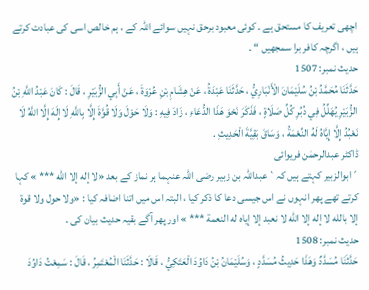اچھی تعریف کا مستحق ہے ۔ کوئی معبود برحق نہیں سوائے اللہ کے ، ہم خالص اسی کی عبادت کرتے ہیں ، اگرچہ کافر برا سمجھیں “ ۔
حدیث نمبر: 1507
حَدَّثَنَا مُحَمَّدُ بْنُ سُلَيْمَانَ الْأَنْبَارِيُّ ، حَدَّثَنَا عَبْدَةُ ، عَنْ هِشَامِ بْنِ عُرْوَةَ ، عَنْ أَبِي الزُّبَيْرِ ، قَالَ : كَانَ عَبْدُ اللَّهِ بْنُ الزُّبَيْرِ يُهَلِّلُ فِي دُبُرِ كُلِّ صَلَاةٍ ، فَذَكَرَ نَحْوَ هَذَا الدُّعَاءِ ، زَادَ فِيهِ : وَلَا حَوْلَ وَلَا قُوَّةَ إِلَّا بِاللَّهِ لَا إِلَهَ إِلَّا اللَّهُ لَا نَعْبُدُ إِلَّا إِيَّاهُ لَهُ النِّعْمَةُ ، وَسَاقَ بَقِيَّةَ الْحَدِيثِ .
ڈاکٹر عبدالرحمٰن فریوائی
´ابوالزبیر کہتے ہیں کہ` عبداللہ بن زبیر رضی اللہ عنہما ہر نماز کے بعد «لا إله إلا الله *** » کہا کرتے تھے پھر انہوں نے اس جیسی دعا کا ذکر کیا ، البتہ اس میں اتنا اضافہ کیا : «ولا حول ولا قوة إلا بالله لا إله إلا الله لا نعبد إلا إياه له النعمة *** » اور پھر آگے بقیہ حدیث بیان کی ۔
حدیث نمبر: 1508
حَدَّثَنَا مُسَدَّدٌ وَهَذَا حَدِيثُ مُسَدَّدٍ ، وَسُلَيْمَانُ بْنُ دَاوُدَ الْعَتَكِيُّ ، قَالَا : حَدَّثَنَا الْمُعْتَمِرُ ، قَالَ : سَمِعْتُ دَاوُدَ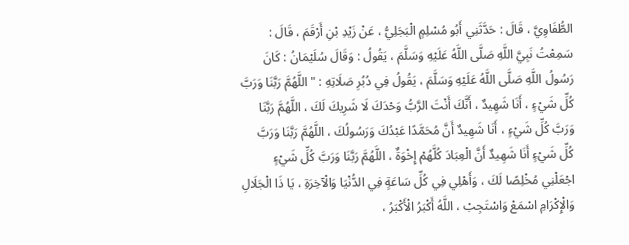الطُّفَاوِيَّ ، قَالَ : حَدَّثَنِي أَبُو مُسْلِمٍ الْبَجَلِيُّ ، عَنْ زَيْدِ بْنِ أَرْقَمَ ، قَالَ : سَمِعْتُ نَبِيَّ اللَّهِ صَلَّى اللَّهُ عَلَيْهِ وَسَلَّمَ ، يَقُولُ : وَقَالَ سُلَيْمَانُ : كَانَ رَسُولُ اللَّهِ صَلَّى اللَّهُ عَلَيْهِ وَسَلَّمَ ، يَقُولُ فِي دُبُرِ صَلَاتِهِ : " اللَّهُمَّ رَبَّنَا وَرَبَّ كُلِّ شَيْءٍ ، أَنَا شَهِيدٌ ، أَنَّكَ أَنْتَ الرَّبُّ وَحْدَكَ لَا شَرِيكَ لَكَ ، اللَّهُمَّ رَبَّنَا وَرَبَّ كُلِّ شَيْءٍ ، أَنَا شَهِيدٌ أَنَّ مُحَمَّدًا عَبْدُكَ وَرَسُولُكَ ، اللَّهُمَّ رَبَّنَا وَرَبَّ كُلِّ شَيْءٍ أَنَا شَهِيدٌ أَنَّ الْعِبَادَ كُلَّهُمْ إِخْوَةٌ ، اللَّهُمَّ رَبَّنَا وَرَبَّ كُلِّ شَيْءٍ اجْعَلْنِي مُخْلِصًا لَكَ ، وَأَهْلِي فِي كُلِّ سَاعَةٍ فِي الدُّنْيَا وَالْآخِرَةِ ، يَا ذَا الْجَلَالِ وَالْإِكْرَامِ اسْمَعْ وَاسْتَجِبْ ، اللَّهُ أَكْبَرُ الْأَكْبَرُ ،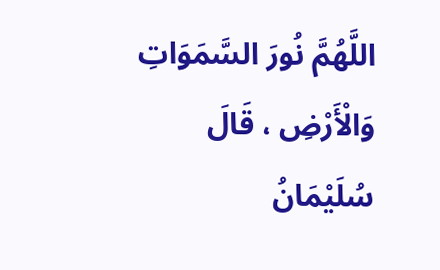اللَّهُمَّ نُورَ السَّمَوَاتِ وَالْأَرْضِ ، قَالَ سُلَيْمَانُ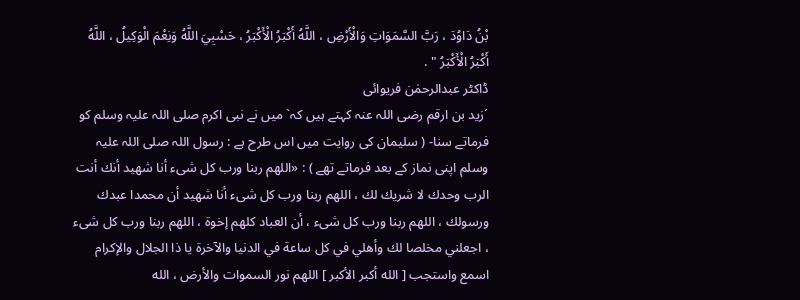بْنُ دَاوُدَ ، رَبَّ السَّمَوَاتِ وَالْأَرْضِ ، اللَّهُ أَكْبَرُ الْأَكْبَرُ ، حَسْبِيَ اللَّهُ وَنِعْمَ الْوَكِيلُ ، اللَّهُ أَكْبَرُ الْأَكْبَرُ " .
ڈاکٹر عبدالرحمٰن فریوائی
´زید بن ارقم رضی اللہ عنہ کہتے ہیں کہ` میں نے نبی اکرم صلی اللہ علیہ وسلم کو فرماتے سنا- ( سلیمان کی روایت میں اس طرح ہے : رسول اللہ صلی اللہ علیہ وسلم اپنی نماز کے بعد فرماتے تھے ) : «اللهم ربنا ورب كل شىء أنا شهيد أنك أنت الرب وحدك لا شريك لك ، اللهم ربنا ورب كل شىء أنا شهيد أن محمدا عبدك ورسولك ، اللهم ربنا ورب كل شىء ، أن العباد كلهم إخوة ، اللهم ربنا ورب كل شىء ، اجعلني مخلصا لك وأهلي في كل ساعة في الدنيا والآخرة يا ذا الجلال والإكرام اسمع واستجب [ الله أكبر الأكبر ] اللهم نور السموات والأرض ، الله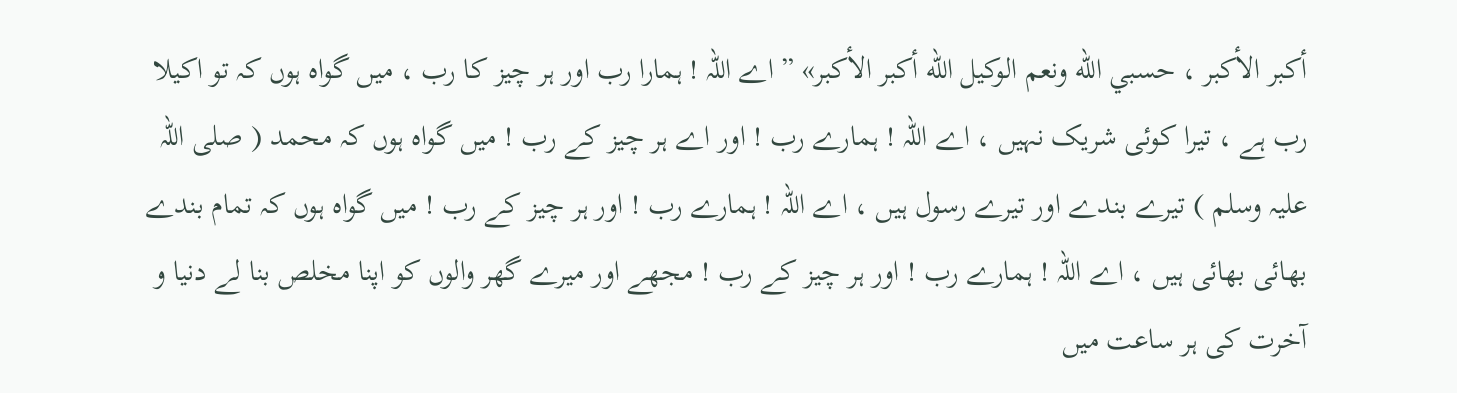أكبر الأكبر ، حسبي الله ونعم الوكيل الله أكبر الأكبر» ” اے اللہ ! ہمارا رب اور ہر چیز کا رب ، میں گواہ ہوں کہ تو اکیلا رب ہے ، تیرا کوئی شریک نہیں ، اے اللہ ! ہمارے رب ! اور اے ہر چیز کے رب ! میں گواہ ہوں کہ محمد ( صلی اللہ علیہ وسلم ) تیرے بندے اور تیرے رسول ہیں ، اے اللہ ! ہمارے رب ! اور ہر چیز کے رب ! میں گواہ ہوں کہ تمام بندے بھائی بھائی ہیں ، اے اللہ ! ہمارے رب ! اور ہر چیز کے رب ! مجھے اور میرے گھر والوں کو اپنا مخلص بنا لے دنیا و آخرت کی ہر ساعت میں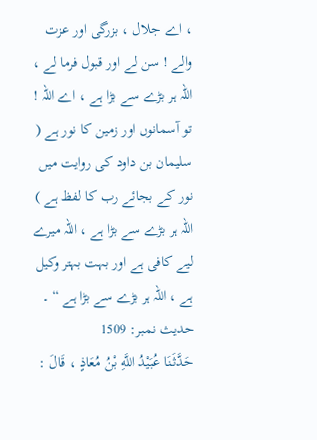، اے جلال ، بزرگی اور عزت والے ! سن لے اور قبول فرما لے ، اللہ ہر بڑے سے بڑا ہے ، اے اللہ ! تو آسمانوں اور زمین کا نور ہے ( سلیمان بن داود کی روایت میں نور کے بجائے رب کا لفظ ہے ) اللہ ہر بڑے سے بڑا ہے ، اللہ میرے لیے کافی ہے اور بہت بہتر وکیل ہے ، اللہ ہر بڑے سے بڑا ہے “ ۔
حدیث نمبر: 1509
حَدَّثَنَا عُبَيْدُ اللَّهِ بْنُ مُعَاذٍ ، قَالَ :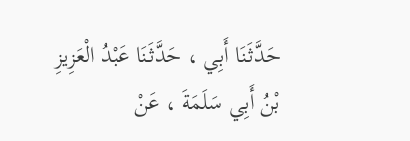حَدَّثَنَا أَبِي ، حَدَّثَنَا عَبْدُ الْعَزِيزِ بْنُ أَبِي سَلَمَةَ ، عَنْ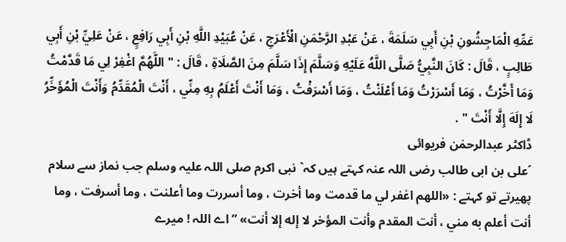عَمِّهِ الْمَاجِشُونِ بْنِ أَبِي سَلَمَةَ ، عَنْ عَبْدِ الرَّحْمَنِ الْأَعْرَجِ ، عَنْ عُبَيْدِ اللَّهِ بْنِ أَبِي رَافِعٍ ، عَنْ عَلِيِّ بْنِ أَبِي طَالِبٍ ، قَالَ : كَانَ النَّبِيُّ صَلَّى اللَّهُ عَلَيْهِ وَسَلَّمَ إِذَا سَلَّمَ مِنَ الصَّلَاةِ ، قَالَ : " اللَّهُمَّ اغْفِرْ لِي مَا قَدَّمْتُ وَمَا أَخَّرْتُ ، وَمَا أَسْرَرْتُ وَمَا أَعْلَنْتُ ، وَمَا أَسْرَفْتُ ، وَمَا أَنْتَ أَعْلَمُ بِهِ مِنِّي ، أَنْتَ الْمُقَدِّمُ وَأَنْتَ الْمُؤَخِّرُ لَا إِلَهَ إِلَّا أَنْتَ " .
ڈاکٹر عبدالرحمٰن فریوائی
´علی بن ابی طالب رضی اللہ عنہ کہتے ہیں کہ` نبی اکرم صلی اللہ علیہ وسلم جب نماز سے سلام پھیرتے تو کہتے : «اللهم اغفر لي ما قدمت وما أخرت ، وما أسررت وما أعلنت ، وما أسرفت ، وما أنت أعلم به مني ، أنت المقدم وأنت المؤخر لا إله إلا أنت» ” اے اللہ ! میرے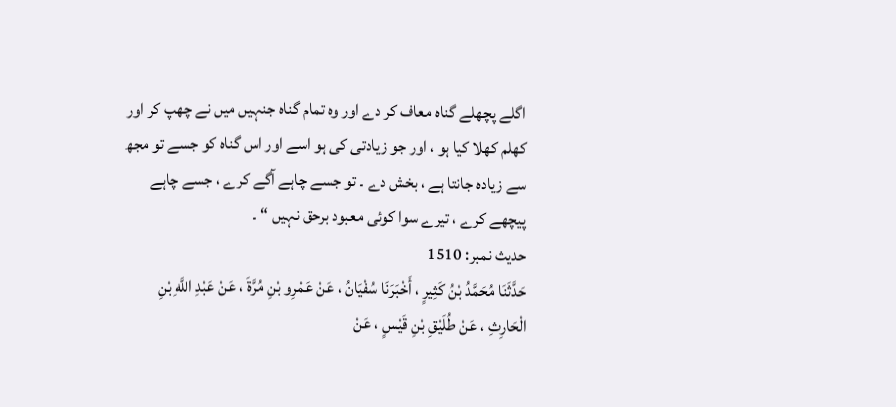اگلے پچھلے گناہ معاف کر دے اور وہ تمام گناہ جنہیں میں نے چھپ کر اور کھلم کھلا کیا ہو ، اور جو زیادتی کی ہو اسے اور اس گناہ کو جسے تو مجھ سے زیادہ جانتا ہے ، بخش دے ۔ تو جسے چاہے آگے کرے ، جسے چاہے پیچھے کرے ، تیرے سوا کوئی معبود برحق نہیں “ ۔
حدیث نمبر: 1510
حَدَّثَنَا مُحَمَّدُ بْنُ كَثِيرٍ ، أَخْبَرَنَا سُفْيَانُ ، عَنْ عَمْرِو بْنِ مُرَّةَ ، عَنْ عَبْدِ اللَّهِ بْنِ الْحَارِثِ ، عَنْ طُلَيْقِ بْنِ قَيْسٍ ، عَنْ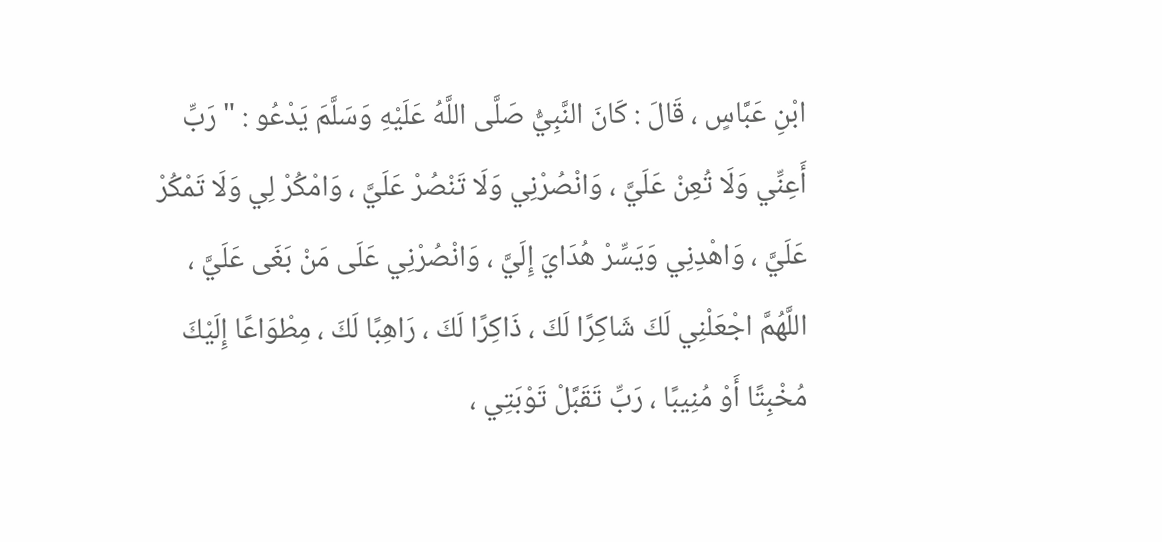ابْنِ عَبَّاسٍ ، قَالَ : كَانَ النَّبِيُّ صَلَّى اللَّهُ عَلَيْهِ وَسَلَّمَ يَدْعُو : " رَبِّ أَعِنِّي وَلَا تُعِنْ عَلَيَّ ، وَانْصُرْنِي وَلَا تَنْصُرْ عَلَيَّ ، وَامْكُرْ لِي وَلَا تَمْكُرْ عَلَيَّ ، وَاهْدِنِي وَيَسِّرْ هُدَايَ إِلَيَّ ، وَانْصُرْنِي عَلَى مَنْ بَغَى عَلَيَّ ، اللَّهُمَّ اجْعَلْنِي لَكَ شَاكِرًا لَكَ ، ذَاكِرًا لَكَ ، رَاهِبًا لَكَ ، مِطْوَاعًا إِلَيْكَ مُخْبِتًا أَوْ مُنِيبًا ، رَبِّ تَقَبَّلْ تَوْبَتِي ،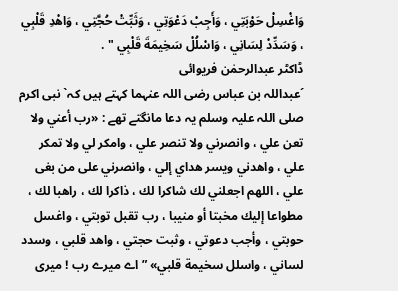وَاغْسِلْ حَوْبَتِي ، وَأَجِبْ دَعْوَتِي ، وَثَبِّتْ حُجَّتِي ، وَاهْدِ قَلْبِي ، وَسَدِّدْ لِسَانِي ، وَاسْلُلْ سَخِيمَةَ قَلْبِي " .
ڈاکٹر عبدالرحمٰن فریوائی
´عبداللہ بن عباس رضی اللہ عنہما کہتے ہیں کہ` نبی اکرم صلی اللہ علیہ وسلم یہ دعا مانگتے تھے : «رب أعني ولا تعن علي ، وانصرني ولا تنصر علي ، وامكر لي ولا تمكر علي ، واهدني ويسر هداي إلي ، وانصرني على من بغى علي ، اللهم اجعلني لك شاكرا لك ، ذاكرا لك ، راهبا لك ، مطواعا إليك مخبتا أو منيبا ، رب تقبل توبتي ، واغسل حوبتي ، وأجب دعوتي ، وثبت حجتي ، واهد قلبي ، وسدد لساني ، واسلل سخيمة قلبي» ” اے میرے رب ! میری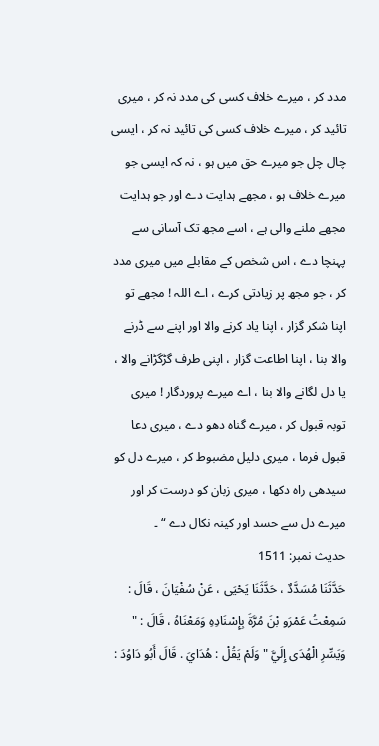مدد کر ، میرے خلاف کسی کی مدد نہ کر ، میری تائید کر ، میرے خلاف کسی کی تائید نہ کر ، ایسی چال چل جو میرے حق میں ہو ، نہ کہ ایسی جو میرے خلاف ہو ، مجھے ہدایت دے اور جو ہدایت مجھے ملنے والی ہے ، اسے مجھ تک آسانی سے پہنچا دے ، اس شخص کے مقابلے میں میری مدد کر ، جو مجھ پر زیادتی کرے ، اے اللہ ! مجھے تو اپنا شکر گزار ، اپنا یاد کرنے والا اور اپنے سے ڈرنے والا بنا ، اپنا اطاعت گزار ، اپنی طرف گڑگڑانے والا ، یا دل لگانے والا بنا ، اے میرے پروردگار ! میری توبہ قبول کر ، میرے گناہ دھو دے ، میری دعا قبول فرما ، میری دلیل مضبوط کر ، میرے دل کو سیدھی راہ دکھا ، میری زبان کو درست کر اور میرے دل سے حسد اور کینہ نکال دے “ ۔
حدیث نمبر: 1511
حَدَّثَنَا مُسَدَّدٌ ، حَدَّثَنَا يَحْيَى ، عَنْ سُفْيَانَ ، قَالَ : سَمِعْتُ عَمْرَو بْنَ مُرَّةَ بِإِسْنَادِهِ وَمَعْنَاهُ ، قَالَ : " وَيَسِّرِ الْهُدَى إِلَيَّ " وَلَمْ يَقُلْ : هُدَايَ . قَالَ أَبُو دَاوُدَ :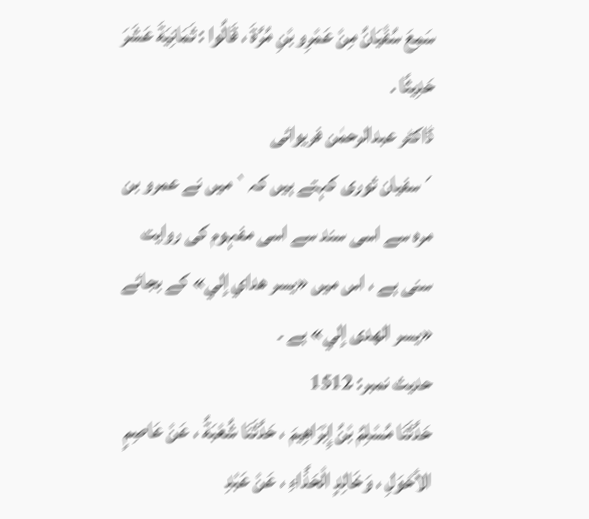سَمِعَ سُفْيَانُ مِنْ عَمْرِو بْنِ مُرَّةَ ، قَالُوا : ثَمَانِيَةَ عَشَرَ حَدِيثًا .
ڈاکٹر عبدالرحمٰن فریوائی
´سفیان ثوری کہتے ہیں کہ` میں نے عمرو بن مرہ سے اسی سند سے اسی مفہوم کی روایت سنی ہے ، اس میں «يسر هداي إلي» کے بجائے «يسر الهدى إلي» ہے ۔
حدیث نمبر: 1512
حَدَّثَنَا مُسْلِمُ بْنُ إِبْرَاهِيمَ ، حَدَّثَنَا شُعْبَةُ ، عَنْ عَاصِمٍ الأحْوَلِ ، وَخَالِدٍ الْحَذَّاءِ ، عَنْ عَبْدِ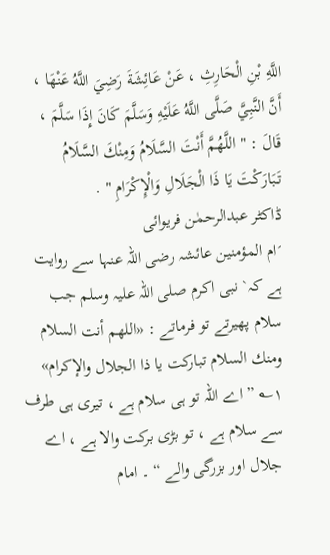اللَّهِ بْنِ الْحَارِثِ ، عَنْ عَائِشَةَ رَضِيَ اللَّهُ عَنْهَا ، أَنَّ النَّبِيَّ صَلَّى اللَّهُ عَلَيْهِ وَسَلَّمَ كَانَ إِذَا سَلَّمَ ، قَالَ : " اللَّهُمَّ أَنْتَ السَّلَامُ وَمِنْكَ السَّلَامُ تَبَارَكْتَ يَا ذَا الْجَلَالِ وَالْإِكْرَامِ " .
ڈاکٹر عبدالرحمٰن فریوائی
´ام المؤمنین عائشہ رضی اللہ عنہا سے روایت ہے کہ` نبی اکرم صلی اللہ علیہ وسلم جب سلام پھیرتے تو فرماتے : «اللهم أنت السلام ومنك السلام تباركت يا ذا الجلال والإكرام» ۱؎ ” اے اللہ تو ہی سلام ہے ، تیری ہی طرف سے سلام ہے ، تو بڑی برکت والا ہے ، اے جلال اور بزرگی والے “ ۔ امام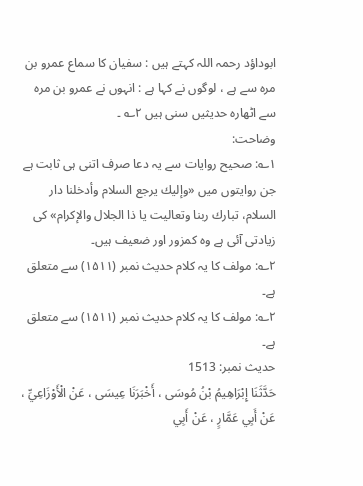ابوداؤد رحمہ اللہ کہتے ہیں : سفیان کا سماع عمرو بن مرہ سے ہے ، لوگوں نے کہا ہے : انہوں نے عمرو بن مرہ سے اٹھارہ حدیثیں سنی ہیں ۲؎ ۔
وضاحت:
۱؎: صحیح روایات سے یہ دعا صرف اتنی ہی ثابت ہے جن روایتوں میں «وإليك يرجع السلام وأدخلنا دار السلام، تبارك ربنا وتعاليت يا ذا الجلال والإكرام» کی زیادتی آئی ہے وہ کمزور اور ضعیف ہیں۔
۲؎: مولف کا یہ کلام حدیث نمبر (۱۵۱۱) سے متعلق ہے۔
۲؎: مولف کا یہ کلام حدیث نمبر (۱۵۱۱) سے متعلق ہے۔
حدیث نمبر: 1513
حَدَّثَنَا إِبْرَاهِيمُ بْنُ مُوسَى ، أَخْبَرَنَا عِيسَى ، عَنْ الْأَوْزَاعِيِّ ، عَنْ أَبِي عَمَّارٍ ، عَنْ أَبِي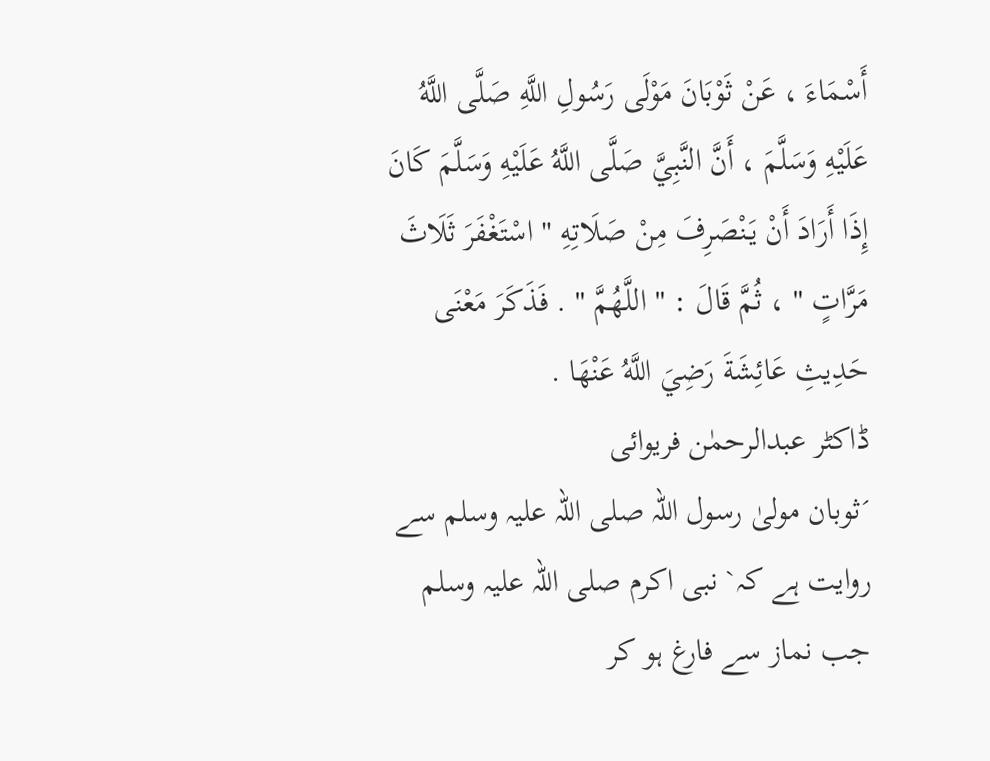أَسْمَاءَ ، عَنْ ثَوْبَانَ مَوْلَى رَسُولِ اللَّهِ صَلَّى اللَّهُ عَلَيْهِ وَسَلَّمَ ، أَنَّ النَّبِيَّ صَلَّى اللَّهُ عَلَيْهِ وَسَلَّمَ كَانَ إِذَا أَرَادَ أَنْ يَنْصَرِفَ مِنْ صَلَاتِهِ " اسْتَغْفَرَ ثَلَاثَ مَرَّاتٍ " ، ثُمَّ قَالَ : " اللَّهُمَّ " . فَذَكَرَ مَعْنَى حَدِيثِ عَائِشَةَ رَضِيَ اللَّهُ عَنْهَا .
ڈاکٹر عبدالرحمٰن فریوائی
´ثوبان مولیٰ رسول اللہ صلی اللہ علیہ وسلم سے روایت ہے کہ` نبی اکرم صلی اللہ علیہ وسلم جب نماز سے فارغ ہو کر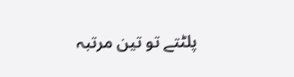پلٹتے تو تین مرتبہ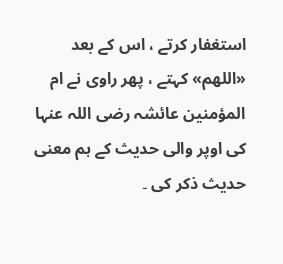استغفار کرتے ، اس کے بعد «اللهم» کہتے ، پھر راوی نے ام المؤمنین عائشہ رضی اللہ عنہا کی اوپر والی حدیث کے ہم معنی حدیث ذکر کی ۔